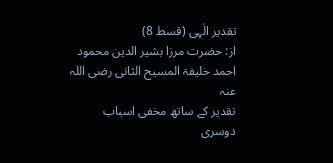تقدیر الٰہی (قسط 8)
از: حضرت مرزا بشیر الدین محمود احمد خلیفۃ المسیح الثانی رضی اللہ عنہ
تقدیر کے ساتھ مخفی اسباب
دوسری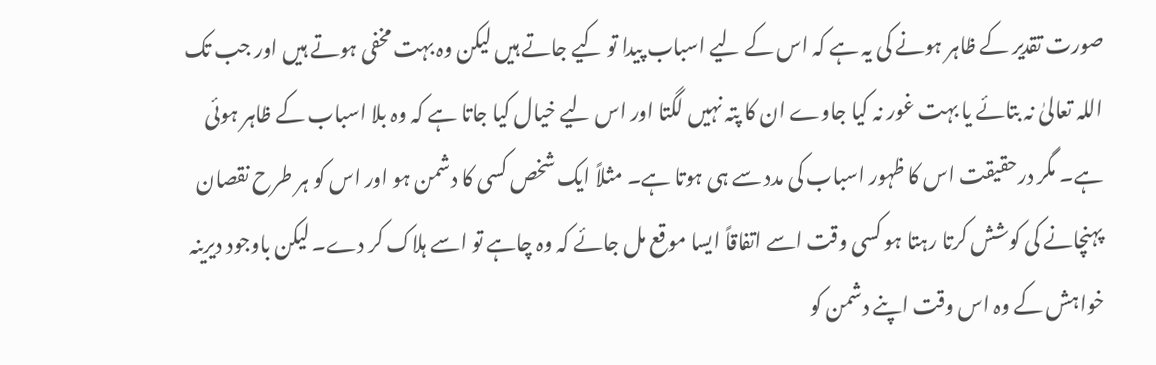صورت تقدیر کے ظاہر ہونے کی یہ ہے کہ اس کے لیے اسباب پیدا تو کیے جاتے ہیں لیکن وہ بہت مخفی ہوتے ہیں اور جب تک اللہ تعالیٰ نہ بتائے یا بہت غور نہ کیا جاوے ان کا پتہ نہیں لگتا اور اس لیے خیال کیا جاتا ہے کہ وہ بلا اسباب کے ظاہر ہوئی ہے۔ مگر درحقیقت اس کا ظہور اسباب کی مدد سے ہی ہوتا ہے۔ مثلاً ایک شخص کسی کا دشمن ہو اور اس کو ہر طرح نقصان پہنچانے کی کوشش کرتا رہتا ہو کسی وقت اسے اتفاقاً ایسا موقع مل جائے کہ وہ چاہے تو اسے ہلاک کر دے۔ لیکن باوجود دیرینہ خواہش کے وہ اس وقت اپنے دشمن کو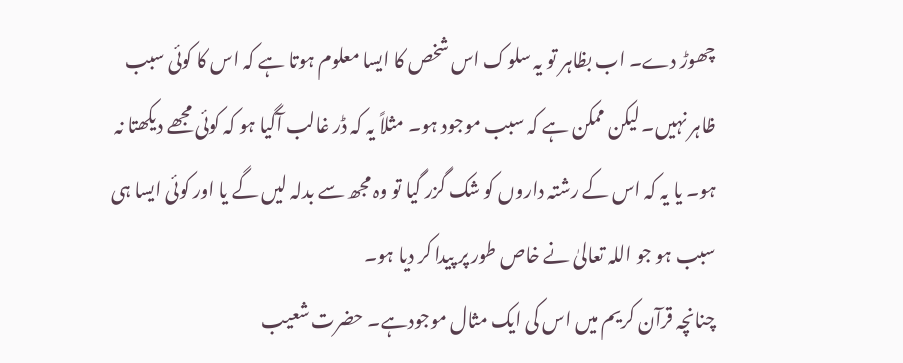چھوڑ دے۔ اب بظاہر تو یہ سلوک اس شخص کا ایسا معلوم ہوتا ہے کہ اس کا کوئی سبب ظاہر نہیں۔ لیکن ممکن ہے کہ سبب موجود ہو۔ مثلاً یہ کہ ڈر غالب آگیا ہو کہ کوئی مجھے دیکھتا نہ ہو۔ یا یہ کہ اس کے رشتہ داروں کو شک گزر گیا تو وہ مجھ سے بدلہ لیں گے یا اور کوئی ایسا ہی سبب ہو جو اللہ تعالیٰ نے خاص طور پر پیدا کر دیا ہو۔
چنانچہ قرآن کریم میں اس کی ایک مثال موجودہے۔ حضرت شعیب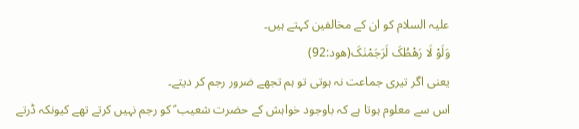علیہ السلام کو ان کے مخالفین کہتے ہیں۔
وَلَوْ لَا رَھْطُکَ لَرَجَمْنٰکَ(ھود:92)
یعنی اگر تیری جماعت نہ ہوتی تو ہم تجھے ضرور رجم کر دیتے۔
اس سے معلوم ہوتا ہے کہ باوجود خواہش کے حضرت شعیب ؑ کو رجم نہیں کرتے تھے کیونکہ ڈرتے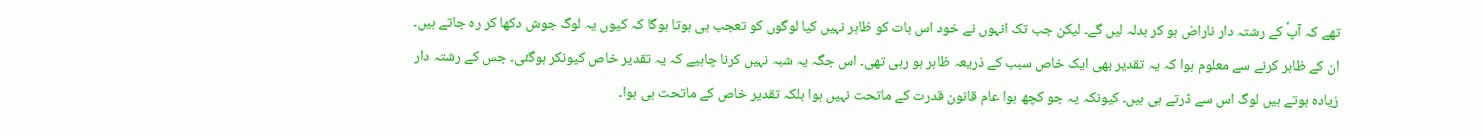تھے کہ آپؑ کے رشتہ دار ناراض ہو کر بدلہ لیں گے۔ لیکن جب تک انہوں نے خود اس بات کو ظاہر نہیں کیا لوگوں کو تعجب ہی ہوتا ہوگا کہ کیوں یہ لوگ جوش دکھا کر رہ جاتے ہیں۔ ان کے ظاہر کرنے سے معلوم ہوا کہ یہ تقدیر بھی ایک خاص سبب کے ذریعہ ظاہر ہو رہی تھی۔ اس جگہ یہ شبہ نہیں کرنا چاہیے کہ یہ تقدیر خاص کیونکر ہوگئی۔ جس کے رشتہ دار زیادہ ہوتے ہیں لوگ اس سے ڈرتے ہی ہیں۔ کیونکہ یہ جو کچھ ہوا عام قانون قدرت کے ماتحت نہیں ہوا بلکہ تقدیر خاص کے ماتحت ہی ہوا۔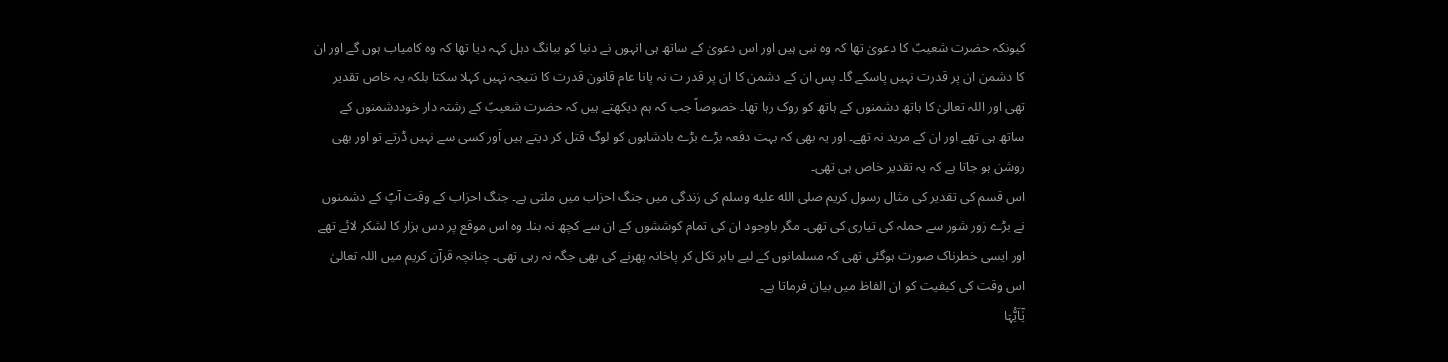کیونکہ حضرت شعیبؑ کا دعویٰ تھا کہ وہ نبی ہیں اور اس دعویٰ کے ساتھ ہی انہوں نے دنیا کو ببانگ دہل کہہ دیا تھا کہ وہ کامیاب ہوں گے اور ان کا دشمن ان پر قدرت نہیں پاسکے گا۔ پس ان کے دشمن کا ان پر قدر ت نہ پانا عام قانون قدرت کا نتیجہ نہیں کہلا سکتا بلکہ یہ خاص تقدیر تھی اور اللہ تعالیٰ کا ہاتھ دشمنوں کے ہاتھ کو روک رہا تھا۔ خصوصاً جب کہ ہم دیکھتے ہیں کہ حضرت شعیبؑ کے رشتہ دار خوددشمنوں کے ساتھ ہی تھے اور ان کے مرید نہ تھے۔ اور یہ بھی کہ بہت دفعہ بڑے بڑے بادشاہوں کو لوگ قتل کر دیتے ہیں اَور کسی سے نہیں ڈرتے تو اور بھی روشن ہو جاتا ہے کہ یہ تقدیر خاص ہی تھی۔
اس قسم کی تقدیر کی مثال رسول کریم صلى الله عليه وسلم کی زندگی میں جنگ احزاب میں ملتی ہے۔ جنگ احزاب کے وقت آپؐ کے دشمنوں نے بڑے زور شور سے حملہ کی تیاری کی تھی۔ مگر باوجود ان کی تمام کوششوں کے ان سے کچھ نہ بنا۔ وہ اس موقع پر دس ہزار کا لشکر لائے تھے اور ایسی خطرناک صورت ہوگئی تھی کہ مسلمانوں کے لیے باہر نکل کر پاخانہ پھرنے کی بھی جگہ نہ رہی تھی۔ چنانچہ قرآن کریم میں اللہ تعالیٰ اس وقت کی کیفیت کو ان الفاظ میں بیان فرماتا ہے۔
یٰۤاَیُّہَا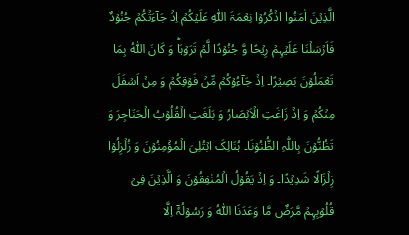الَّذِیۡنَ اٰمَنُوا اذۡکُرُوۡا نِعۡمَۃَ اللّٰہِ عَلَیۡکُمۡ اِذۡ جَآءَتۡکُمۡ جُنُوۡدٌ فَاَرۡسَلۡنَا عَلَیۡہِمۡ رِیۡحًا وَّ جُنُوۡدًا لَّمۡ تَرَوۡہَاؕ وَ کَانَ اللّٰہُ بِمَا تَعۡمَلُوۡنَ بَصِیۡرًا۔ اِذۡ جَآءُوۡکُمۡ مِّنۡ فَوۡقِکُمۡ وَ مِنۡ اَسۡفَلَ مِنۡکُمۡ وَ اِذۡ زَاغَتِ الۡاَبۡصَارُ وَ بَلَغَتِ الۡقُلُوۡبُ الۡحَنَاجِرَ وَ تَظُنُّوۡنَ بِاللّٰہِ الظُّنُوۡنَا۔ ہُنَالِکَ ابۡتُلِیَ الۡمُؤۡمِنُوۡنَ وَ زُلۡزِلُوۡا زِلۡزَالًا شَدِیۡدًا۔ وَ اِذۡ یَقُوۡلُ الۡمُنٰفِقُوۡنَ وَ الَّذِیۡنَ فِیۡ قُلُوۡبِہِمۡ مَّرَضٌ مَّا وَعَدَنَا اللّٰہُ وَ رَسُوۡلُہٗۤ اِلَّا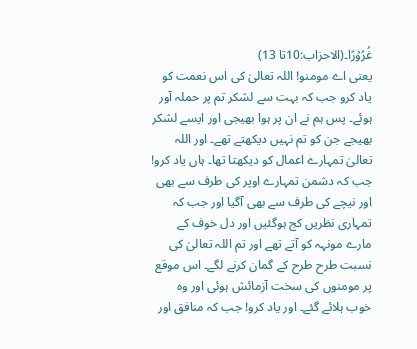غُرُوۡرًا۔(الاحزاب:10تا 13)
یعنی اے مومنو! اللہ تعالیٰ کی اس نعمت کو یاد کرو جب کہ بہت سے لشکر تم پر حملہ آور ہوئے۔ پس ہم نے ان پر ہوا بھیجی اور ایسے لشکر بھیجے جن کو تم نہیں دیکھتے تھے۔ اور اللہ تعالیٰ تمہارے اعمال کو دیکھتا تھا۔ ہاں یاد کرو! جب کہ دشمن تمہارے اوپر کی طرف سے بھی اور نیچے کی طرف سے بھی آگیا اور جب کہ تمہاری نظریں کج ہوگئیں اور دل خوف کے مارے مونہہ کو آتے تھے اور تم اللہ تعالیٰ کی نسبت طرح طرح کے گمان کرنے لگے۔ اس موقع پر مومنوں کی سخت آزمائش ہوئی اور وہ خوب ہلائے گئے۔ اور یاد کرو! جب کہ منافق اور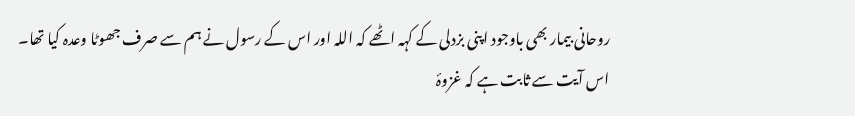روحانی بیمار بھی باوجود اپنی بزدلی کے کہہ اٹھے کہ اللہ اور اس کے رسول نے ہم سے صرف جھوٹا وعدہ کیا تھا۔
اس آیت سے ثابت ہے کہ غزوۂ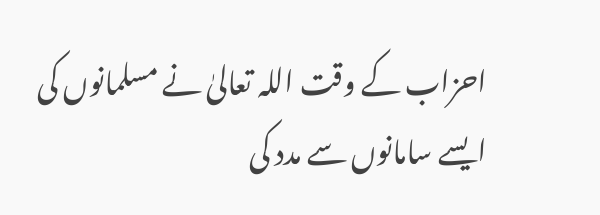احزاب کے وقت اللہ تعالیٰ نے مسلمانوں کی ایسے سامانوں سے مدد کی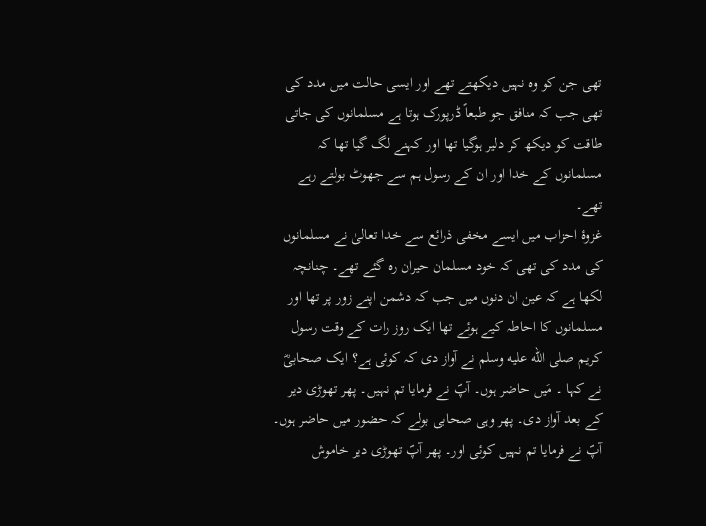تھی جن کو وہ نہیں دیکھتے تھے اور ایسی حالت میں مدد کی تھی جب کہ منافق جو طبعاً ڈرپورک ہوتا ہے مسلمانوں کی جاتی طاقت کو دیکھ کر دلیر ہوگیا تھا اور کہنے لگ گیا تھا کہ مسلمانوں کے خدا اور ان کے رسول ہم سے جھوٹ بولتے رہے تھے۔
غزوۂ احزاب میں ایسے مخفی ذرائع سے خدا تعالیٰ نے مسلمانوں کی مدد کی تھی کہ خود مسلمان حیران رہ گئے تھے۔ چنانچہ لکھا ہے کہ عین ان دنوں میں جب کہ دشمن اپنے زور پر تھا اور مسلمانوں کا احاطہ کیے ہوئے تھا ایک روز رات کے وقت رسول کریم صلى الله عليه وسلم نے آواز دی کہ کوئی ہے؟ ایک صحابیؓ نے کہا ۔ مَیں حاضر ہوں۔ آپؐ نے فرمایا تم نہیں۔ پھر تھوڑی دیر کے بعد آواز دی۔ پھر وہی صحابی بولے کہ حضور میں حاضر ہوں۔ آپؐ نے فرمایا تم نہیں کوئی اور۔ پھر آپؐ تھوڑی دیر خاموش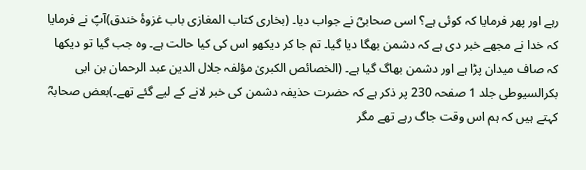رہے اور پھر فرمایا کہ کوئی ہے؟ اسی صحابیؓ نے جواب دیا۔ (بخاری کتاب المغازی باب غزوۂ خندق)آپؐ نے فرمایا کہ خدا نے مجھے خبر دی ہے کہ دشمن بھگا دیا گیا۔ تم جا کر دیکھو اس کی کیا حالت ہے۔ وہ جب گیا تو دیکھا کہ صاف میدان پڑا ہے اور دشمن بھاگ گیا ہے۔ (الخصائص الکبریٰ مؤلفہ جلال الدین عبد الرحمان بن ابی بکرالسیوطی جلد 1 صفحہ 230 پر ذکر ہے کہ حضرت حذیفہ دشمن کی خبر لانے کے لیے گئے تھے۔)بعض صحابہؓ کہتے ہیں کہ ہم اس وقت جاگ رہے تھے مگر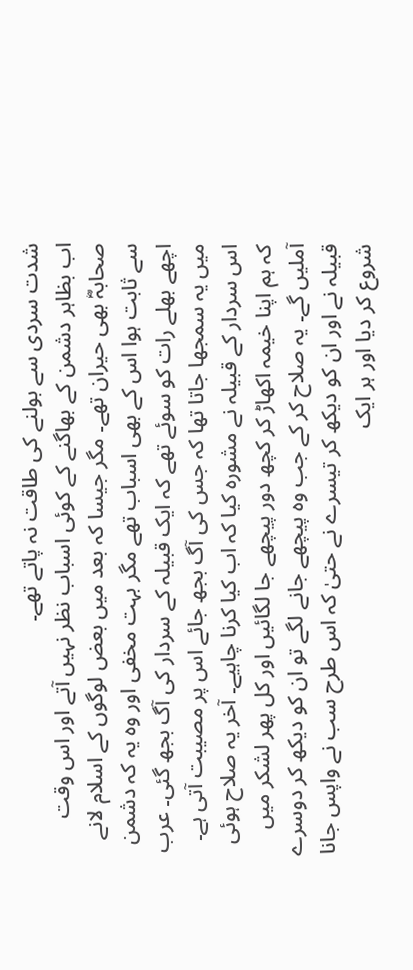شدت سردی سے بولنے کی طاقت نہ پاتے تھے۔
اب بظاہر دشمن کے بھاگنے کے کوئی اسباب نظر نہیں آتے اور اس وقت صحابہؓ بھی حیران تھے۔ مگر جیسا کہ بعد میں بعض لوگوں کے اسلام لانے سے ثابت ہوا اس کے بھی اسباب تھے مگر بہت مخفی اور وہ یہ کہ دشمن اچھے بھلے رات کو سوئے تھے کہ ایک قبیلہ کے سردار کی آگ بجھ گئی۔ عرب میں یہ سمجھا جاتا تھا کہ جس کی آگ بجھ جائے اس پر مصیبت آتی ہے۔ اس سردار کے قبیلہ نے مشورہ کیا کہ اب کیا کرنا چاہیے۔ آخر یہ صلاح ہوئی کہ ہم اپنا خیمہ اکھاڑ کر کچھ دور پیچھے جا لگائیں اور کل پھر لشکر میں آملیں گے۔ یہ صلاح کر کے جب وہ پیچھے جانے لگے تو ان کو دیکھ کر دوسرے قبیلہ نے اور ان کو دیکھ کر تیسرے نے حتیٰ کہ اس طرح سب نے واپس جانا شروع کر دیا اور ہر ایک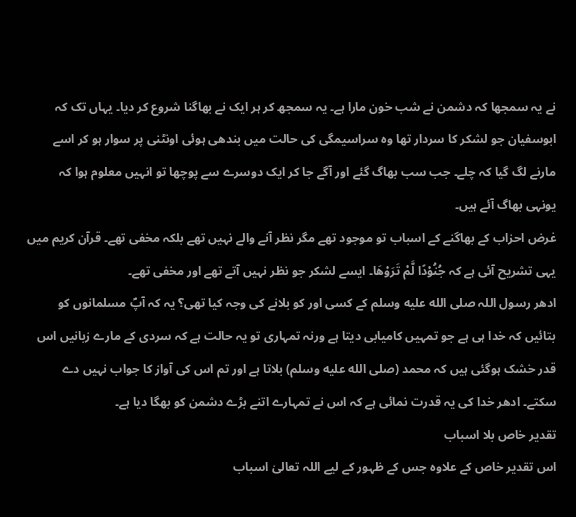نے یہ سمجھا کہ دشمن نے شب خون مارا ہے۔ یہ سمجھ کر ہر ایک نے بھاگنا شروع کر دیا۔ یہاں تک کہ ابوسفیان جو لشکر کا سردار تھا وہ سراسیمگی کی حالت میں بندھی ہوئی اونٹنی پر سوار ہو کر اسے مارنے لگ گیا کہ چلے۔ جب سب بھاگ گئے اور آگے جا کر ایک دوسرے سے پوچھا تو انہیں معلوم ہوا کہ یونہی بھاگ آئے ہیں۔
غرض احزاب کے بھاگنے کے اسباب تو موجود تھے مگر نظر آنے والے نہیں تھے بلکہ مخفی تھے۔ قرآن کریم میں یہی تشریح آئی ہے کہ جُنُوْدًا لَّمْ تَرَوْھَا۔ ایسے لشکر جو نظر نہیں آتے تھے اور مخفی تھے۔
ادھر رسول اللہ صلى الله عليه وسلم کے کسی اور کو بلانے کی وجہ کیا تھی؟ یہ کہ آپؐ مسلمانوں کو بتائیں کہ خدا ہی ہے جو تمہیں کامیابی دیتا ہے ورنہ تمہاری تو یہ حالت ہے کہ سردی کے مارے زبانیں اس قدر خشک ہوگئی ہیں کہ محمد (صلى الله عليه وسلم) بلاتا ہے اور تم اس کی آواز کا جواب نہیں دے سکتے۔ ادھر خدا کی یہ قدرت نمائی ہے کہ اس نے تمہارے اتنے بڑے دشمن کو بھگا دیا ہے۔
تقدیر خاص بلا اسباب
اس تقدیر خاص کے علاوہ جس کے ظہور کے لیے اللہ تعالیٰ اسباب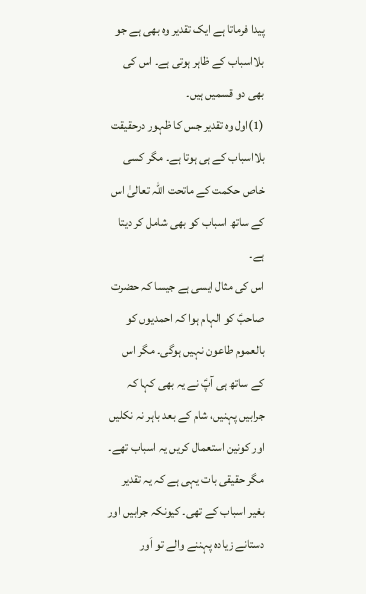پیدا فرماتا ہے ایک تقدیر وہ بھی ہے جو بلااسباب کے ظاہر ہوتی ہے۔ اس کی بھی دو قسمیں ہیں۔
(1)اول وہ تقدیر جس کا ظہور درحقیقت بلااسباب کے ہی ہوتا ہے۔ مگر کسی خاص حکمت کے ماتحت اللہ تعالیٰ اس کے ساتھ اسباب کو بھی شامل کر دیتا ہے۔
اس کی مثال ایسی ہے جیسا کہ حضرت صاحبؑ کو الہام ہوا کہ احمدیوں کو بالعموم طاعون نہیں ہوگی۔ مگر اس کے ساتھ ہی آپؑ نے یہ بھی کہا کہ جرابیں پہنیں، شام کے بعد باہر نہ نکلیں اور کونین استعمال کریں یہ اسباب تھے۔ مگر حقیقی بات یہی ہے کہ یہ تقدیر بغیر اسباب کے تھی۔ کیونکہ جرابیں اور دستانے زیادہ پہننے والے تو اَور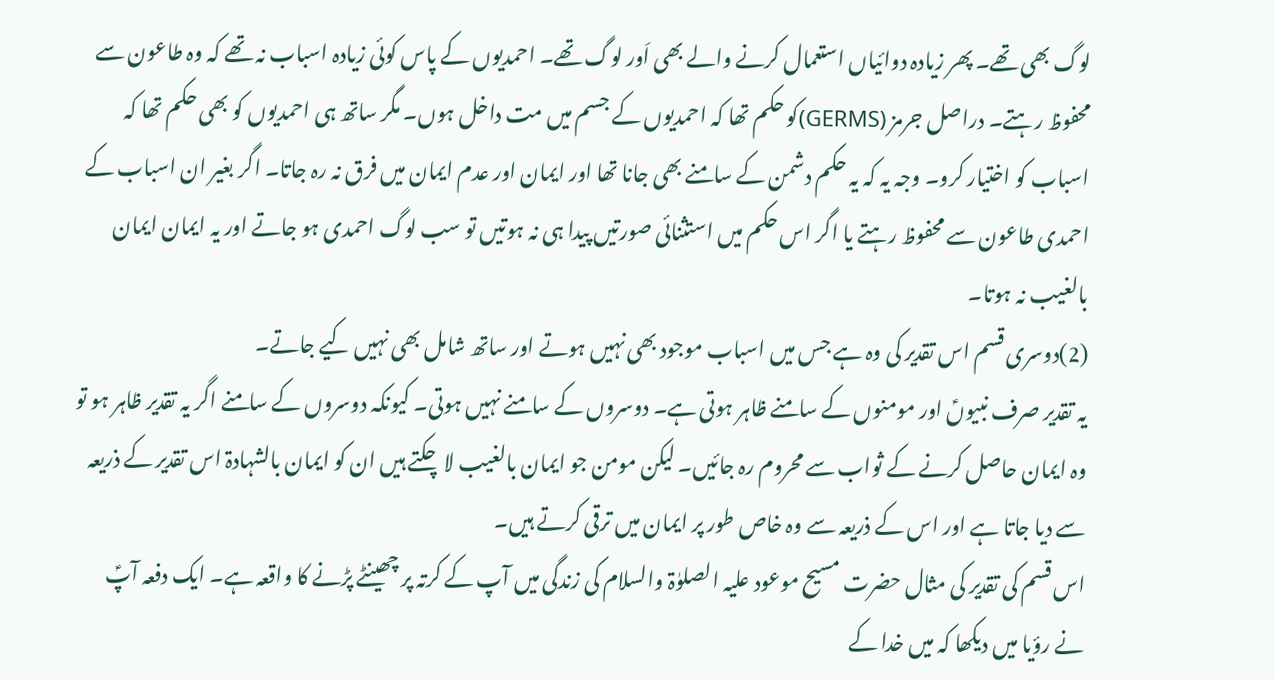لوگ بھی تھے۔ پھر زیادہ دوائیاں استعمال کرنے والے بھی اَور لوگ تھے۔ احمدیوں کے پاس کوئی زیادہ اسباب نہ تھے کہ وہ طاعون سے محفوظ رہتے۔ دراصل جرمز (GERMS)کو حکم تھا کہ احمدیوں کے جسم میں مت داخل ہوں۔ مگر ساتھ ہی احمدیوں کو بھی حکم تھا کہ اسباب کو اختیار کرو۔ وجہ یہ کہ یہ حکم دشمن کے سامنے بھی جانا تھا اور ایمان اور عدم ایمان میں فرق نہ رہ جاتا۔ اگر بغیر ان اسباب کے احمدی طاعون سے محفوظ رہتے یا اگر اس حکم میں استثنائی صورتیں پیدا ہی نہ ہوتیں تو سب لوگ احمدی ہو جاتے اور یہ ایمان ایمان بالغیب نہ ہوتا۔
(2)دوسری قسم اس تقدیر کی وہ ہے جس میں اسباب موجود بھی نہیں ہوتے اور ساتھ شامل بھی نہیں کیے جاتے۔
یہ تقدیر صرف نبیوںؑ اور مومنوں کے سامنے ظاہر ہوتی ہے۔ دوسروں کے سامنے نہیں ہوتی۔ کیونکہ دوسروں کے سامنے اگر یہ تقدیر ظاہر ہو تو وہ ایمان حاصل کرنے کے ثواب سے محروم رہ جائیں۔ لیکن مومن جو ایمان بالغیب لاچکتے ہیں ان کو ایمان بالشہادۃ اس تقدیر کے ذریعہ سے دیا جاتا ہے اور اس کے ذریعہ سے وہ خاص طور پر ایمان میں ترقی کرتے ہیں۔
اس قسم کی تقدیر کی مثال حضرت مسیح موعود علیہ الصلوٰۃ والسلام کی زندگی میں آپ کے کرتہ پر چھینٹے پڑنے کا واقعہ ہے۔ ایک دفعہ آپؑ نے رؤیا میں دیکھا کہ میں خدا کے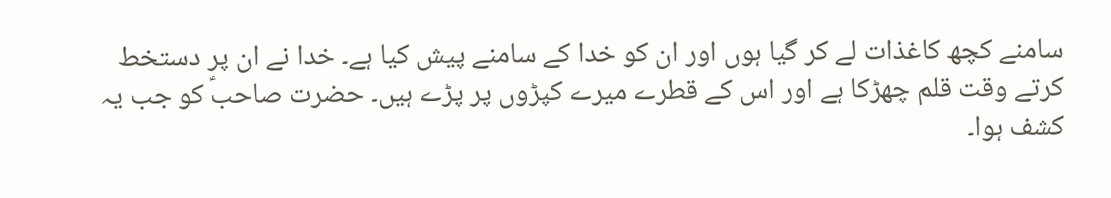سامنے کچھ کاغذات لے کر گیا ہوں اور ان کو خدا کے سامنے پیش کیا ہے۔ خدا نے ان پر دستخط کرتے وقت قلم چھڑکا ہے اور اس کے قطرے میرے کپڑوں پر پڑے ہیں۔ حضرت صاحبؑ کو جب یہ کشف ہوا۔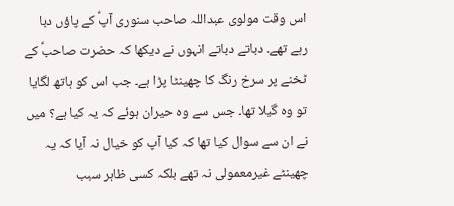اس وقت مولوی عبداللہ صاحب سنوری آپؑ کے پاؤں دبا رہے تھے۔ دباتے دباتے انہوں نے دیکھا کہ حضرت صاحبؑ کے ٹخنے پر سرخ رنگ کا چھینٹا پڑا ہے۔ جب اس کو ہاتھ لگایا تو وہ گیلا تھا۔ جس سے وہ حیران ہوئے کہ یہ کیا ہے؟ میں نے ان سے سوال کیا تھا کہ کیا آپ کو خیال نہ آیا کہ یہ چھینٹے غیرمعمولی نہ تھے بلکہ کسی ظاہر سبب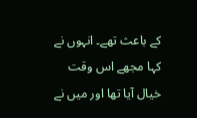کے باعث تھے۔ انہوں نے کہا مجھے اس وقت خیال آیا تھا اور میں نے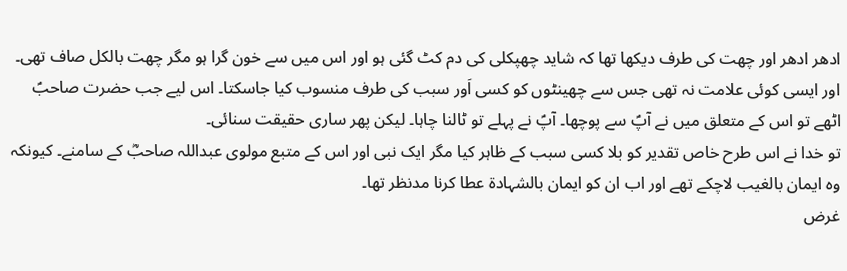ادھر ادھر اور چھت کی طرف دیکھا تھا کہ شاید چھپکلی کی دم کٹ گئی ہو اور اس میں سے خون گرا ہو مگر چھت بالکل صاف تھی۔ اور ایسی کوئی علامت نہ تھی جس سے چھینٹوں کو کسی اَور سبب کی طرف منسوب کیا جاسکتا۔ اس لیے جب حضرت صاحبؑ اٹھے تو اس کے متعلق میں نے آپؑ سے پوچھا۔ آپؑ نے پہلے تو ٹالنا چاہا۔ لیکن پھر ساری حقیقت سنائی۔
تو خدا نے اس طرح خاص تقدیر کو بلا کسی سبب کے ظاہر کیا مگر ایک نبی اور اس کے متبع مولوی عبداللہ صاحبؓ کے سامنے۔ کیونکہ وہ ایمان بالغیب لاچکے تھے اور اب ان کو ایمان بالشہادۃ عطا کرنا مدنظر تھا۔
غرض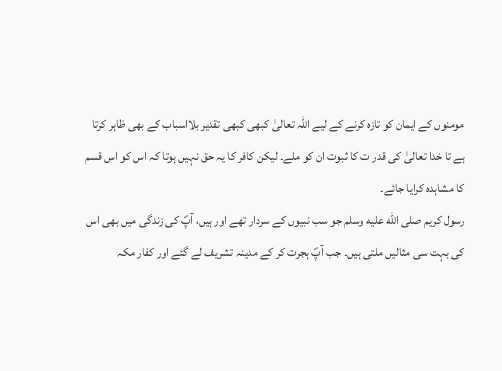مومنوں کے ایمان کو تازہ کرنے کے لیے اللہ تعالیٰ کبھی کبھی تقدیر بلااسباب کے بھی ظاہر کرتا ہے تا خدا تعالیٰ کی قدر ت کا ثبوت ان کو ملے۔ لیکن کافر کا یہ حق نہیں ہوتا کہ اس کو اس قسم کا مشاہدہ کرایا جائے۔
رسول کریم صلى الله عليه وسلم جو سب نبیوں کے سردار تھے اور ہیں، آپؐ کی زندگی میں بھی اس کی بہت سی مثالیں ملتی ہیں۔ جب آپؐ ہجرت کر کے مدینہ تشریف لے گئے اور کفار مکہ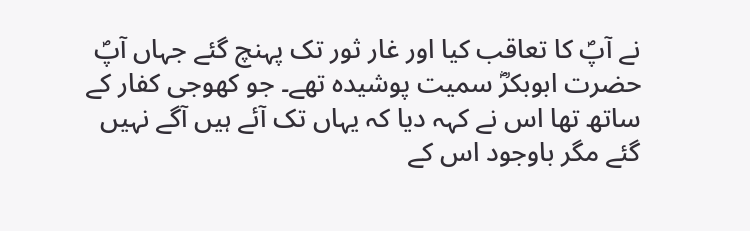نے آپؐ کا تعاقب کیا اور غار ثور تک پہنچ گئے جہاں آپؐ حضرت ابوبکرؓ سمیت پوشیدہ تھے۔ جو کھوجی کفار کے ساتھ تھا اس نے کہہ دیا کہ یہاں تک آئے ہیں آگے نہیں گئے مگر باوجود اس کے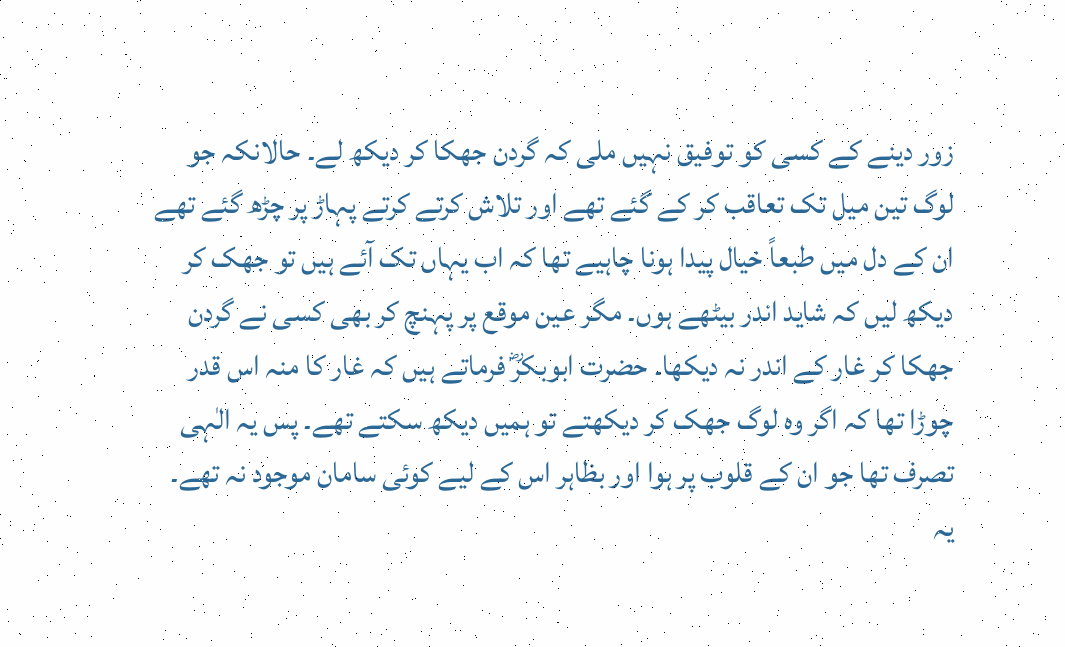زور دینے کے کسی کو توفیق نہیں ملی کہ گردن جھکا کر دیکھ لے۔ حالانکہ جو لوگ تین میل تک تعاقب کر کے گئے تھے اور تلاش کرتے کرتے پہاڑ پر چڑھ گئے تھے ان کے دل میں طبعاً خیال پیدا ہونا چاہیے تھا کہ اب یہاں تک آئے ہیں تو جھک کر دیکھ لیں کہ شاید اندر بیٹھے ہوں۔ مگر عین موقع پر پہنچ کر بھی کسی نے گردن جھکا کر غار کے اندر نہ دیکھا۔ حضرت ابوبکرؓ فرماتے ہیں کہ غار کا منہ اس قدر چوڑا تھا کہ اگر وہ لوگ جھک کر دیکھتے تو ہمیں دیکھ سکتے تھے۔ پس یہ الٰہی تصرف تھا جو ان کے قلوب پر ہوا اور بظاہر اس کے لیے کوئی سامان موجود نہ تھے۔
یہ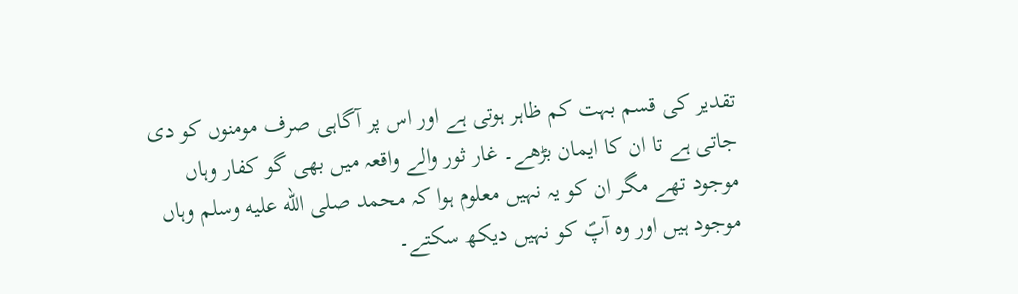تقدیر کی قسم بہت کم ظاہر ہوتی ہے اور اس پر آگاہی صرف مومنوں کو دی جاتی ہے تا ان کا ایمان بڑھے۔ غار ثور والے واقعہ میں بھی گو کفار وہاں موجود تھے مگر ان کو یہ نہیں معلوم ہوا کہ محمد صلى الله عليه وسلم وہاں موجود ہیں اور وہ آپؐ کو نہیں دیکھ سکتے۔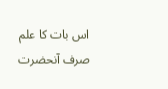اس بات کا علم صرف آنحضرت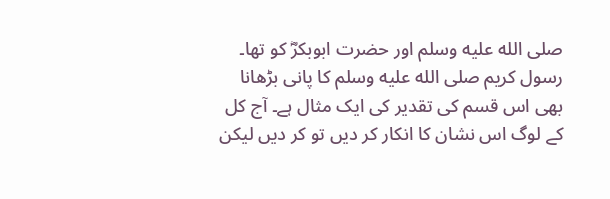صلى الله عليه وسلم اور حضرت ابوبکرؓ کو تھا۔
رسول کریم صلى الله عليه وسلم کا پانی بڑھانا بھی اس قسم کی تقدیر کی ایک مثال ہے۔ آج کل کے لوگ اس نشان کا انکار کر دیں تو کر دیں لیکن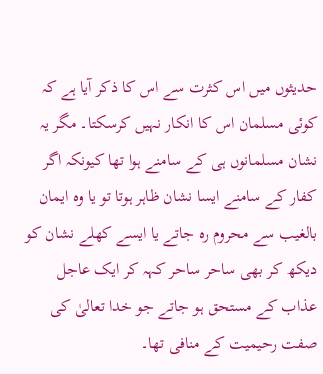حدیثوں میں اس کثرت سے اس کا ذکر آیا ہے کہ کوئی مسلمان اس کا انکار نہیں کرسکتا۔ مگر یہ نشان مسلمانوں ہی کے سامنے ہوا تھا کیونکہ اگر کفار کے سامنے ایسا نشان ظاہر ہوتا تو یا وہ ایمان بالغیب سے محروم رہ جاتے یا ایسے کھلے نشان کو دیکھ کر بھی ساحر ساحر کہہ کر ایک عاجل عذاب کے مستحق ہو جاتے جو خدا تعالیٰ کی صفت رحیمیت کے منافی تھا۔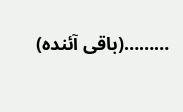………(باقی آئندہ)